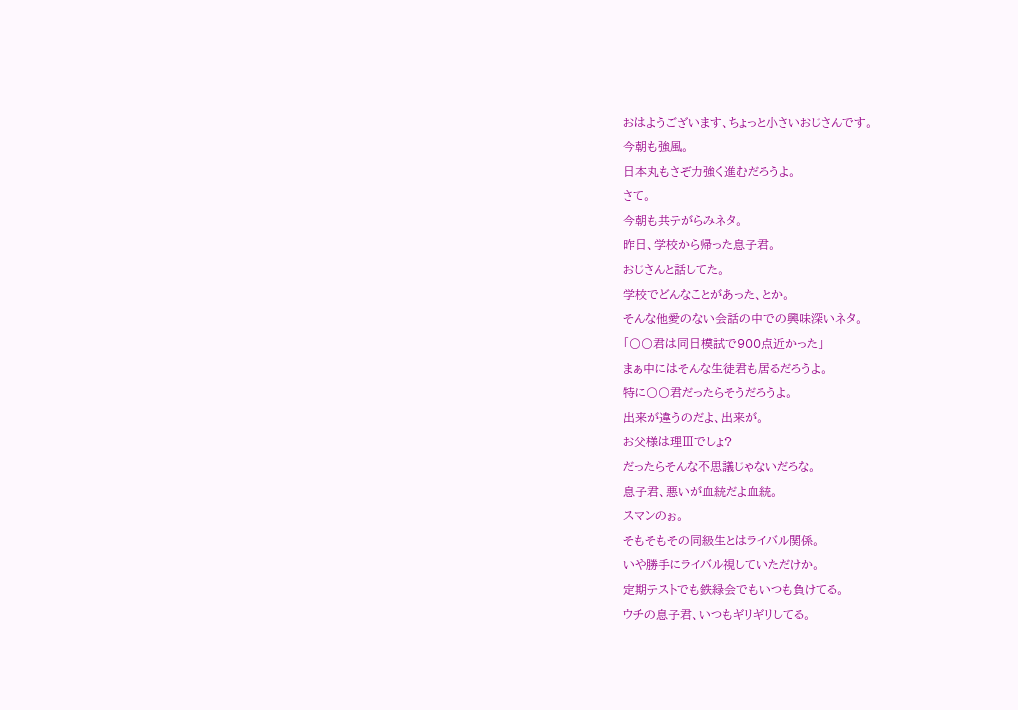おはようございます、ちょっと小さいおじさんです。
今朝も強風。
日本丸もさぞ力強く進むだろうよ。
さて。
今朝も共テがらみネタ。
昨日、学校から帰った息子君。
おじさんと話してた。
学校でどんなことがあった、とか。
そんな他愛のない会話の中での興味深いネタ。
「〇〇君は同日模試で900点近かった」
まぁ中にはそんな生徒君も居るだろうよ。
特に〇〇君だったらそうだろうよ。
出来が違うのだよ、出来が。
お父様は理Ⅲでしょ?
だったらそんな不思議じゃないだろな。
息子君、悪いが血統だよ血統。
スマンのぉ。
そもそもその同級生とはライバル関係。
いや勝手にライバル視していただけか。
定期テストでも鉄緑会でもいつも負けてる。
ウチの息子君、いつもギリギリしてる。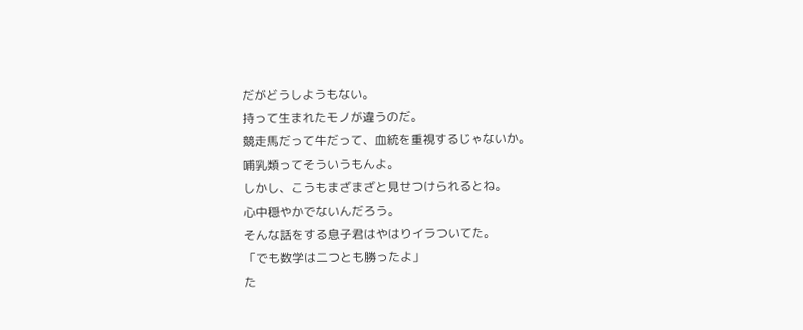だがどうしようもない。
持って生まれたモノが違うのだ。
競走馬だって牛だって、血統を重視するじゃないか。
哺乳類ってそういうもんよ。
しかし、こうもまざまざと見せつけられるとね。
心中穏やかでないんだろう。
そんな話をする息子君はやはりイラついてた。
「でも数学は二つとも勝ったよ」
た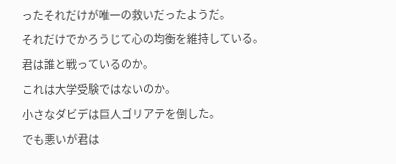ったそれだけが唯一の救いだったようだ。
それだけでかろうじて心の均衡を維持している。
君は誰と戦っているのか。
これは大学受験ではないのか。
小さなダビデは巨人ゴリアテを倒した。
でも悪いが君は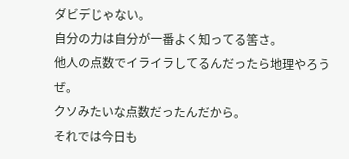ダビデじゃない。
自分の力は自分が一番よく知ってる筈さ。
他人の点数でイライラしてるんだったら地理やろうぜ。
クソみたいな点数だったんだから。
それでは今日も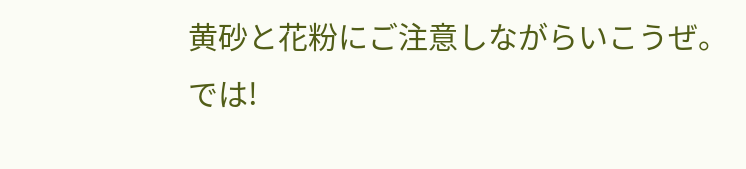黄砂と花粉にご注意しながらいこうぜ。
では!